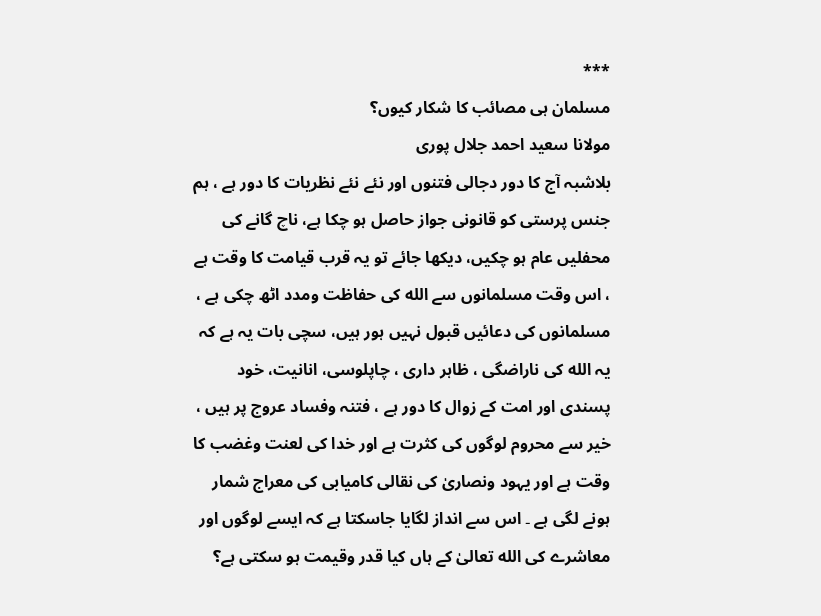***
مسلمان ہی مصائب کا شکار کیوں؟
مولانا سعید احمد جلال پوری
بلاشبہ آج کا دور دجالی فتنوں اور نئے نئے نظریات کا دور ہے ، ہم جنس پرستی کو قانونی جواز حاصل ہو چکا ہے، ناچ گانے کی محفلیں عام ہو چکیں، دیکھا جائے تو یہ قرب قیامت کا وقت ہے ، اس وقت مسلمانوں سے الله کی حفاظت ومدد اٹھ چکی ہے ، مسلمانوں کی دعائیں قبول نہیں ہور ہیں، سچی بات یہ ہے کہ یہ الله کی ناراضگی ، ظاہر داری ، چاپلوسی، انانیت، خود پسندی اور امت کے زوال کا دور ہے ، فتنہ وفساد عروج پر ہیں ، خیر سے محروم لوگوں کی کثرت ہے اور خدا کی لعنت وغضب کا وقت ہے اور یہود ونصاریٰ کی نقالی کامیابی کی معراج شمار ہونے لگی ہے ۔ اس سے انداز لگایا جاسکتا ہے کہ ایسے لوگوں اور معاشرے کی الله تعالیٰ کے ہاں کیا قدر وقیمت ہو سکتی ہے؟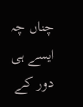چناں چہ ایسے ہی دور کے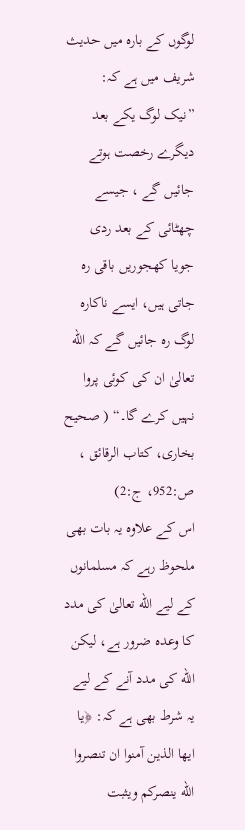لوگوں کے بارہ میں حدیث شریف میں ہے کہ:
”نیک لوگ یکے بعد دیگرے رخصت ہوتے جائیں گے ، جیسے چھٹائی کے بعد ردی جویا کھجوریں باقی رہ جاتی ہیں، ایسے ناکارہ لوگ رہ جائیں گے کہ الله تعالیٰ ان کی کوئی پروا نہیں کرے گا۔“ ( صحیح بخاری، کتاب الرقائق ، ص:952، ج:2)
اس کے علاوہ یہ بات بھی ملحوظ رہے کہ مسلمانوں کے لیے الله تعالیٰ کی مدد کا وعدہ ضرور ہے، لیکن الله کی مدد آنے کے لیے یہ شرط بھی ہے کہ: ﴿یا ایھا الذین آمنوا ان تنصروا الله ینصرکم ویثبت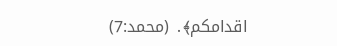اقدامکم﴾․ (محمد:7)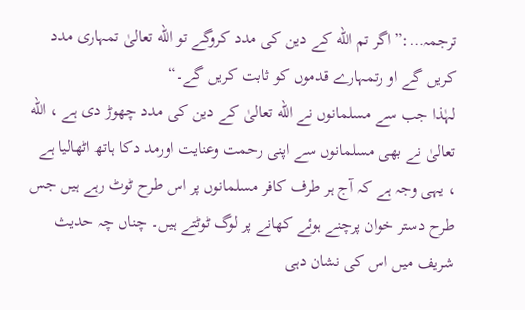ترجمہ…:”اگر تم الله کے دین کی مدد کروگے تو الله تعالیٰ تمہاری مدد کریں گے او رتمہارے قدموں کو ثابت کریں گے۔“
لہٰذا جب سے مسلمانوں نے الله تعالیٰ کے دین کی مدد چھوڑ دی ہے ، الله تعالیٰ نے بھی مسلمانوں سے اپنی رحمت وعنایت اورمد دکا ہاتھ اٹھالیا ہے ، یہی وجہ ہے کہ آج ہر طرف کافر مسلمانوں پر اس طرح ٹوٹ رہے ہیں جس طرح دستر خوان پرچنے ہوئے کھانے پر لوگ ٹوٹتے ہیں۔ چناں چہ حدیث شریف میں اس کی نشان دہی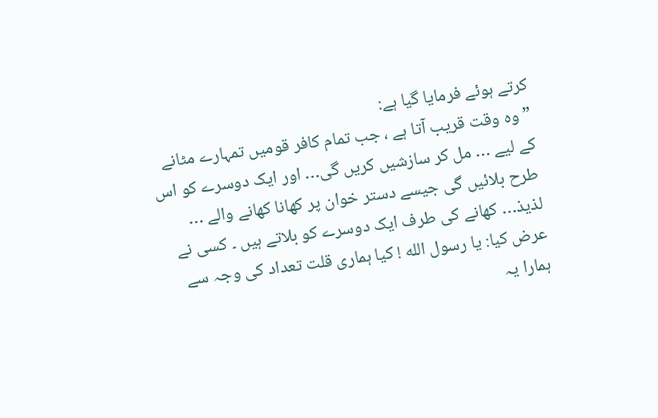کرتے ہوئے فرمایا گیا ہے:
” وہ وقت قریب آتا ہے ، جب تمام کافر قومیں تمہارے مٹانے کے لیے … مل کر سازشیں کریں گی… اور ایک دوسرے کو اس طرح بلائیں گی جیسے دستر خوان پر کھانا کھانے والے … لذیذ… کھانے کی طرف ایک دوسرے کو بلاتے ہیں ۔ کسی نے عرض کیا: یا رسول الله ! کیا ہماری قلت تعداد کی وجہ سے ہمارا یہ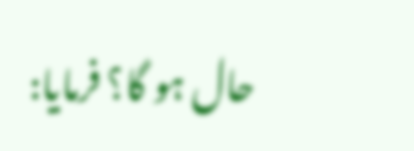حال ہو گا؟ فرمایا: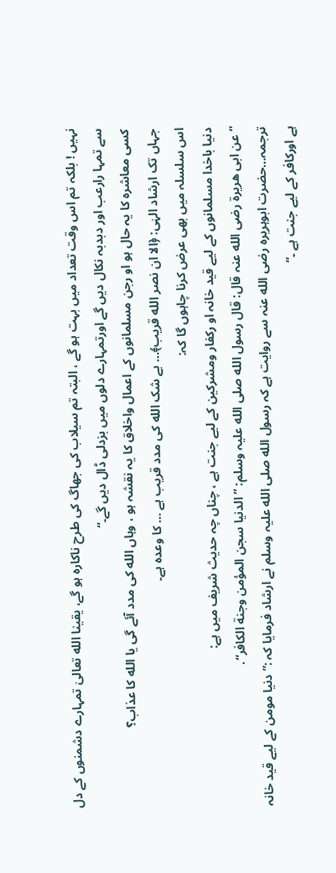نہیں ! بلکہ تم اس وقت تعداد میں بہت ہو گے ، البتہ تم سیلاب کی جھاگ کی طرح ناکارہ ہو گے، یقینا الله تعالیٰ تمہارے دشمنوں کے دل سے تمہا رارعب اور دبدبہ نکال دیں گے اورتمہارے دلوں میں بزدلی ڈال دیں گے۔“
کسی معاشرہ کا یہ حال ہو او رجن مسلمانوں کے اعمال واخلاق کا یہ نقشہ ہو ، وہاں الله کی مدد آئے گی یا الله کا عذاب؟
جہاں تک ارشاد الہٰی: ﴿الا ان نصر الله قریب﴾… بے شک الله کی مدد قریب ہے … کا وعدہ ہے۔
اس سلسلہ میں بھی عرض کرنا چاہوں گا کہ:
دنیا باخدا مسلمانوں کے لیے قید خانہ او رکفار ومشرکین کے لیے جنت ہے ، چناں چہ حدیث شریف میں ہے:
”عن ابی ھریرة رضی الله عنہ قال: قال رسول الله صلی الله علیہ وسلم: ” الدنیا سجن المؤمن وجنة الکافر“․
ترجمہ…حضرت ابوہریرہ رضی الله عنہ سے روایت ہے کہ رسول الله صلی الله علیہ وسلم نے ارشاد فرمایا کہ :” دنیا مومن کے لیے قید خانہ ہے اورکافر کے لیے جنت ہے ۔“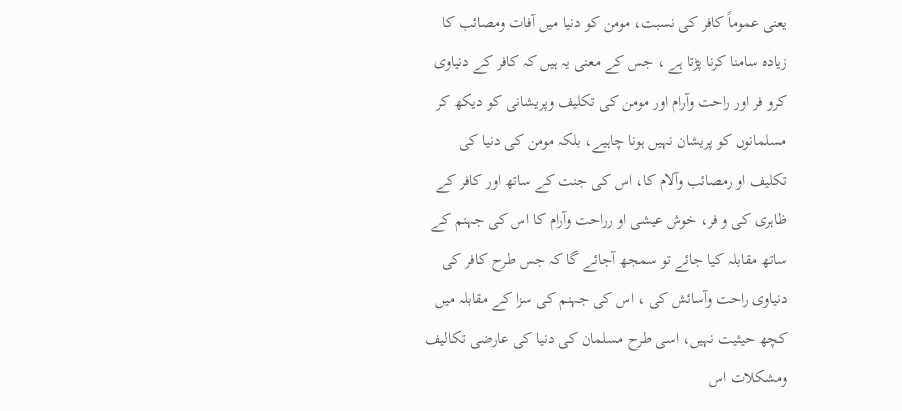یعنی عموماً کافر کی نسبت، مومن کو دنیا میں آفات ومصائب کا زیادہ سامنا کرنا پڑتا ہے ، جس کے معنی یہ ہیں کہ کافر کے دنیاوی کرو فر اور راحت وآرام اور مومن کی تکلیف وپریشانی کو دیکھ کر مسلمانوں کو پریشان نہیں ہونا چاہیے، بلکہ مومن کی دنیا کی تکلیف او رمصائب وآلام کا، اس کی جنت کے ساتھ اور کافر کے ظاہری کی و فر، خوش عیشی او رراحت وآرام کا اس کی جہنم کے ساتھ مقابلہ کیا جائے تو سمجھ آجائے گا کہ جس طرح کافر کی دنیاوی راحت وآسائش کی ، اس کی جہنم کی سزا کے مقابلہ میں کچھ حیثیت نہیں، اسی طرح مسلمان کی دنیا کی عارضی تکالیف ومشکلات اس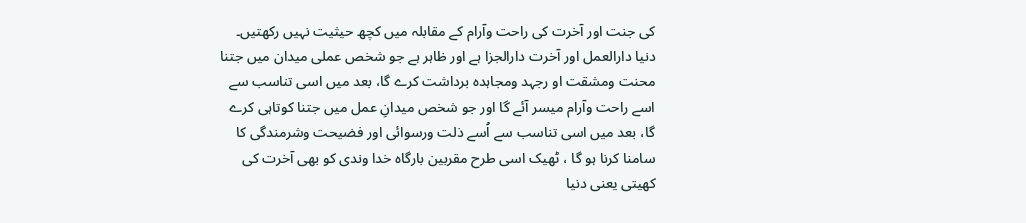کی جنت اور آخرت کی راحت وآرام کے مقابلہ میں کچھ حیثیت نہیں رکھتیں۔
دنیا دارالعمل اور آخرت دارالجزا ہے اور ظاہر ہے جو شخص عملی میدان میں جتنا محنت ومشقت او رجہد ومجاہدہ برداشت کرے گا، بعد میں اسی تناسب سے اسے راحت وآرام میسر آئے گا اور جو شخص میدانِ عمل میں جتنا کوتاہی کرے گا، بعد میں اسی تناسب سے اُسے ذلت ورسوائی اور فضیحت وشرمندگی کا سامنا کرنا ہو گا ، ٹھیک اسی طرح مقربین بارگاہ خدا وندی کو بھی آخرت کی کھیتی یعنی دنیا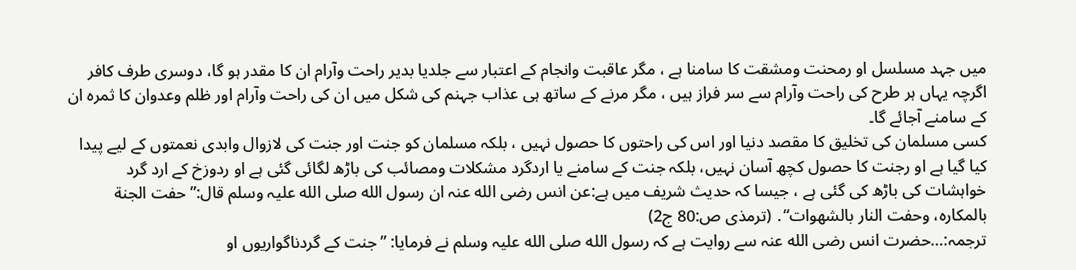میں جہد مسلسل او رمحنت ومشقت کا سامنا ہے ، مگر عاقبت وانجام کے اعتبار سے جلدیا بدیر راحت وآرام ان کا مقدر ہو گا، دوسری طرف کافر اگرچہ یہاں ہر طرح کی راحت وآرام سے سر فراز ہیں ، مگر مرنے کے ساتھ ہی عذاب جہنم کی شکل میں ان کی راحت وآرام اور ظلم وعدوان کا ثمرہ ان کے سامنے آجائے گا۔
کسی مسلمان کی تخلیق کا مقصد دنیا اور اس کی راحتوں کا حصول نہیں ، بلکہ مسلمان کو جنت اور جنت کی لازوال وابدی نعمتوں کے لیے پیدا کیا گیا ہے او رجنت کا حصول کچھ آسان نہیں، بلکہ جنت کے سامنے یا اردگرد مشکلات ومصائب کی باڑھ لگائی گئی ہے او ردوزخ کے ارد گرد خواہشات کی باڑھ کی گئی ہے ، جیسا کہ حدیث شریف میں ہے:عن انس رضی الله عنہ ان رسول الله صلی الله علیہ وسلم قال:”حفت الجنة بالمکارہ، وحفت النار بالشھوات“․ (ترمذی ص:80 ج2)
ترجمہ:…حضرت انس رضی الله عنہ سے روایت ہے کہ رسول الله صلی الله علیہ وسلم نے فرمایا: ”جنت کے گردناگواریوں او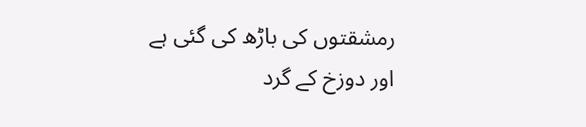رمشقتوں کی باڑھ کی گئی ہے اور دوزخ کے گرد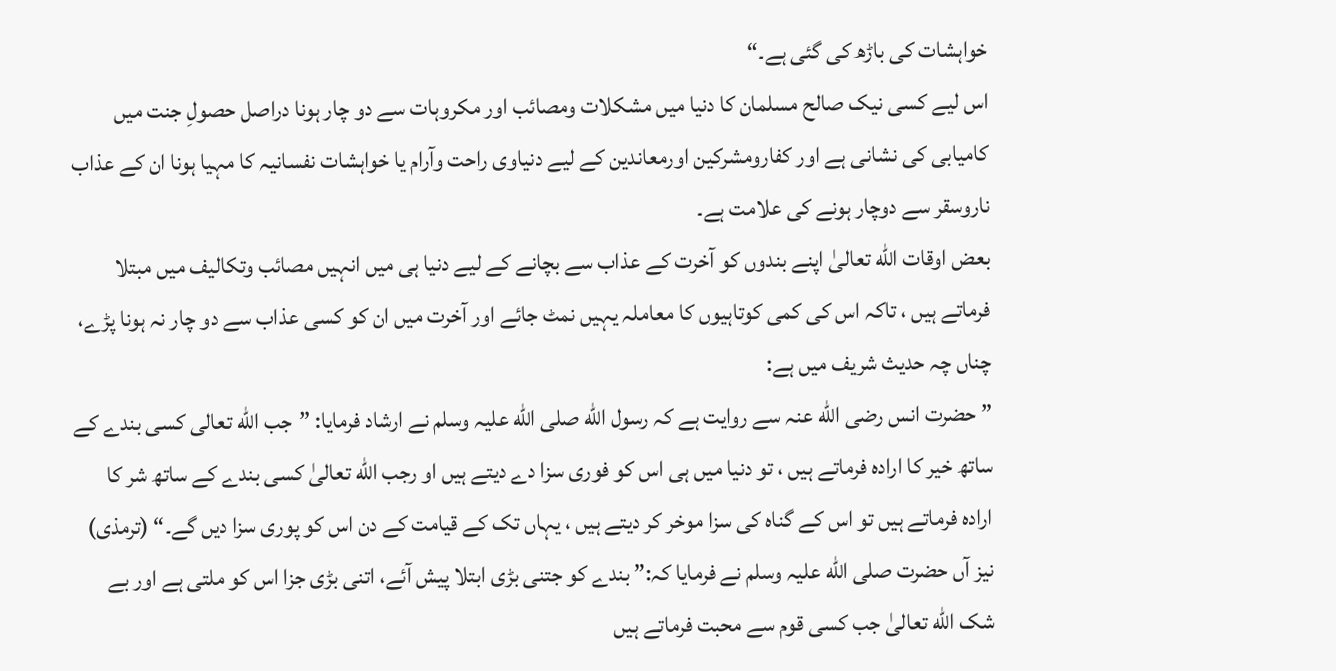خواہشات کی باڑھ کی گئی ہے۔“
اس لیے کسی نیک صالح مسلمان کا دنیا میں مشکلات ومصائب اور مکروہات سے دو چار ہونا دراصل حصولِ جنت میں کامیابی کی نشانی ہے اور کفارومشرکین اورمعاندین کے لیے دنیاوی راحت وآرام یا خواہشات نفسانیہ کا مہیا ہونا ان کے عذاب ناروسقر سے دوچار ہونے کی علامت ہے۔
بعض اوقات الله تعالیٰ اپنے بندوں کو آخرت کے عذاب سے بچانے کے لیے دنیا ہی میں انہیں مصائب وتکالیف میں مبتلا فرماتے ہیں ، تاکہ اس کی کمی کوتاہیوں کا معاملہ یہیں نمٹ جائے اور آخرت میں ان کو کسی عذاب سے دو چار نہ ہونا پڑے، چناں چہ حدیث شریف میں ہے:
” حضرت انس رضی الله عنہ سے روایت ہے کہ رسول الله صلی الله علیہ وسلم نے ارشاد فرمایا: ”جب الله تعالی کسی بندے کے ساتھ خیر کا ارادہ فرماتے ہیں ، تو دنیا میں ہی اس کو فوری سزا دے دیتے ہیں او رجب الله تعالیٰ کسی بندے کے ساتھ شر کا ارادہ فرماتے ہیں تو اس کے گناہ کی سزا موخر کر دیتے ہیں ، یہاں تک کے قیامت کے دن اس کو پوری سزا دیں گے۔“ (ترمذی)
نیز آں حضرت صلی الله علیہ وسلم نے فرمایا کہ:” بندے کو جتنی بڑی ابتلا پیش آئے، اتنی بڑی جزا اس کو ملتی ہے اور بے شک الله تعالیٰ جب کسی قوم سے محبت فرماتے ہیں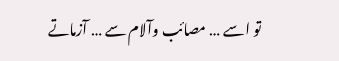تو اسے … مصائب وآلام سے … آزماتے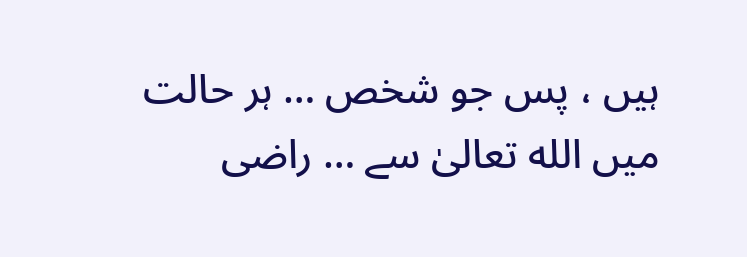ہیں ، پس جو شخص … ہر حالت میں الله تعالیٰ سے … راضی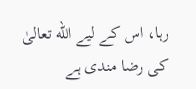رہا، اس کے لیے الله تعالیٰ کی رضا مندی ہے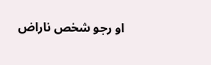او رجو شخص ناراض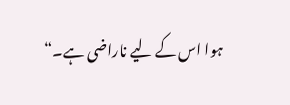ہوا اس کے لیے ناراضی ہے۔“